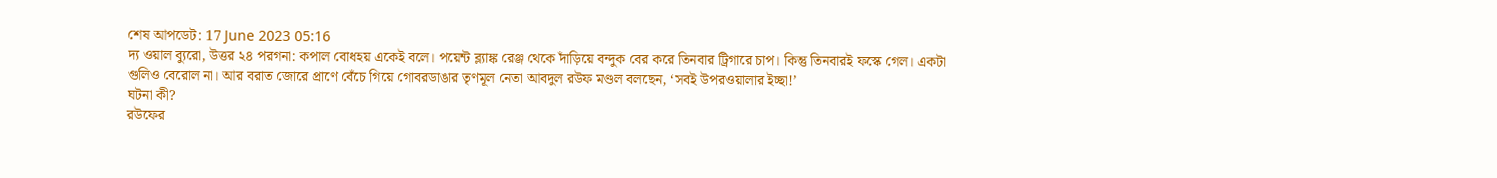শেষ আপডেট: 17 June 2023 05:16
দ্য ওয়াল ব্যুরো, উত্তর ২৪ পরগনা: কপাল বোধহয় একেই বলে। পয়েন্ট ব্ল্যাঙ্ক রেঞ্জ থেকে দাঁড়িয়ে বন্দুক বের করে তিনবার ট্রিগারে চাপ। কিন্তু তিনবারই ফস্কে গেল। একটা গুলিও বেরোল না। আর বরাত জোরে প্রাণে বেঁচে গিয়ে গোবরডাঙার তৃণমূল নেতা আবদুল রউফ মণ্ডল বলছেন, ‘সবই উপরওয়ালার ইচ্ছা!’
ঘটনা কী?
রউফের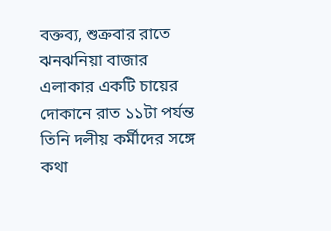বক্তব্য, শুক্রবার রাতে ঝনঝনিয়া বাজার এলাকার একটি চায়ের দোকানে রাত ১১টা পর্যন্ত তিনি দলীয় কর্মীদের সঙ্গে কথা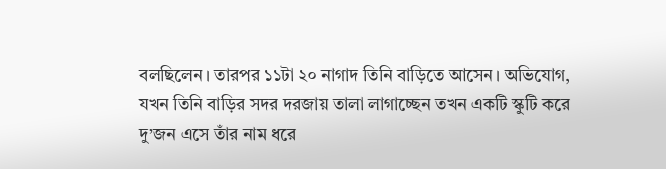বলছিলেন। তারপর ১১টা ২০ নাগাদ তিনি বাড়িতে আসেন। অভিযোগ, যখন তিনি বাড়ির সদর দরজায় তালা লাগাচ্ছেন তখন একটি স্কুটি করে দু’জন এসে তাঁর নাম ধরে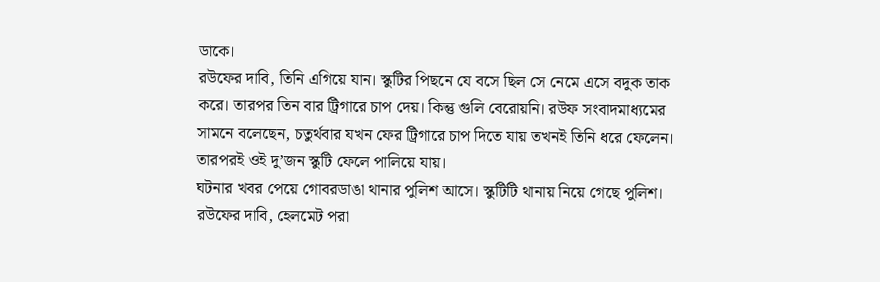ডাকে।
রউফের দাবি, তিনি এগিয়ে যান। স্কুটির পিছনে যে বসে ছিল সে নেমে এসে বদুক তাক করে। তারপর তিন বার ট্রিগারে চাপ দেয়। কিন্তু গুলি বেরোয়নি। রউফ সংবাদমাধ্যমের সামনে বলেছেন, চতুর্থবার যখন ফের ট্রিগারে চাপ দিতে যায় তখনই তিনি ধরে ফেলেন। তারপরই ওই দু’জন স্কুটি ফেলে পালিয়ে যায়।
ঘটনার খবর পেয়ে গোবরডাঙা থানার পুলিশ আসে। স্কুটিটি থানায় নিয়ে গেছে পুলিশ। রউফের দাবি, হেলমেট পরা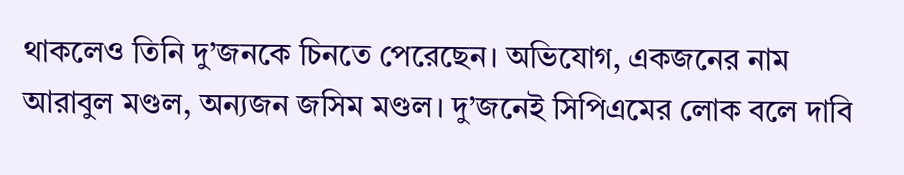থাকলেও তিনি দু’জনকে চিনতে পেরেছেন। অভিযোগ, একজনের নাম আরাবুল মণ্ডল, অন্যজন জসিম মণ্ডল। দু’জনেই সিপিএমের লোক বলে দাবি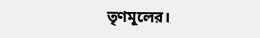তৃণমূলের।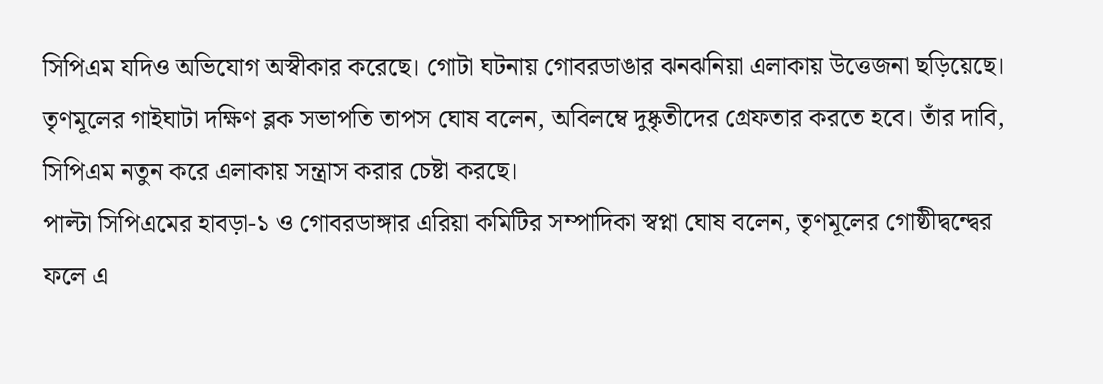সিপিএম যদিও অভিযোগ অস্বীকার করেছে। গোটা ঘটনায় গোবরডাঙার ঝনঝনিয়া এলাকায় উত্তেজনা ছড়িয়েছে। তৃণমূলের গাইঘাটা দক্ষিণ ব্লক সভাপতি তাপস ঘোষ বলেন, অবিলম্বে দুষ্কৃতীদের গ্রেফতার করতে হবে। তাঁর দাবি, সিপিএম নতুন করে এলাকায় সন্ত্রাস করার চেষ্টা করছে।
পাল্টা সিপিএমের হাবড়া-১ ও গোবরডাঙ্গার এরিয়া কমিটির সম্পাদিকা স্বপ্না ঘোষ বলেন, তৃণমূলের গোষ্ঠীদ্বন্দ্বের ফলে এ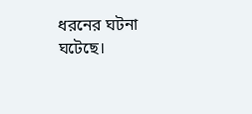ধরনের ঘটনা ঘটেছে।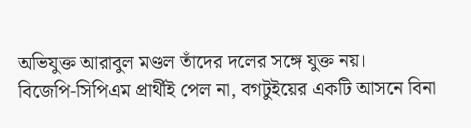অভিযুক্ত আরাবুল মণ্ডল তাঁদের দলের সঙ্গে যুক্ত নয়।
বিজেপি-সিপিএম প্রার্থীই পেল না, বগটুইয়ের একটি আসনে বিনা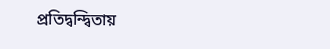প্রতিদ্বন্দ্বিতায়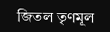জিতল তৃণমূল